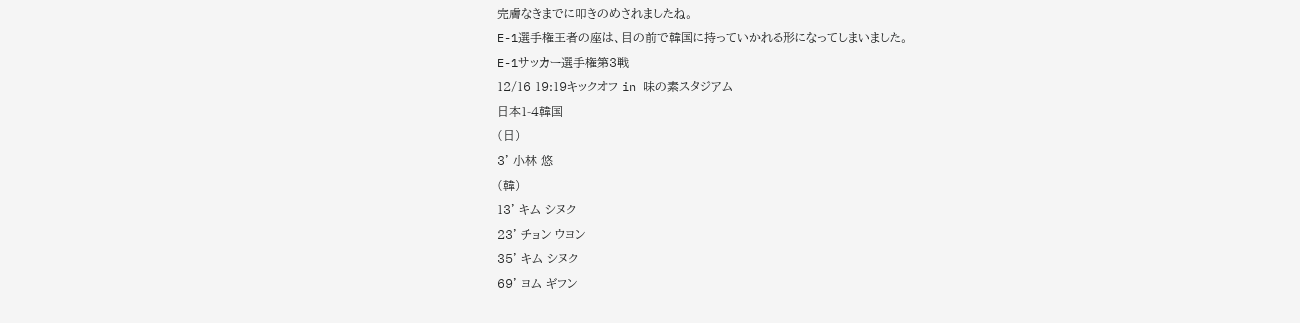完膚なきまでに叩きのめされましたね。
E-1選手権王者の座は、目の前で韓国に持っていかれる形になってしまいました。
E-1サッカー選手権第3戦
12/16 19:19キックオフ in 味の素スタジアム
日本1-4韓国
(日)
3' 小林 悠
(韓)
13' キム シヌク
23' チョン ウヨン
35' キム シヌク
69' ヨム ギフン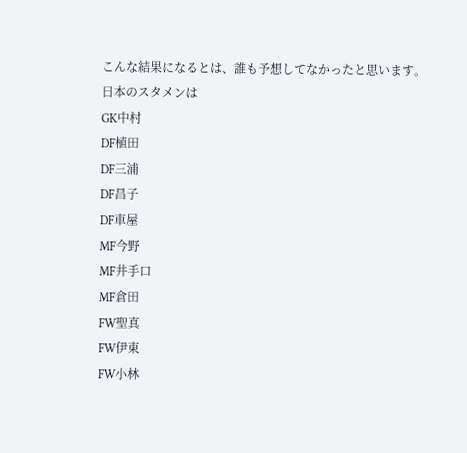こんな結果になるとは、誰も予想してなかったと思います。
日本のスタメンは
GK中村
DF植田
DF三浦
DF昌子
DF車屋
MF今野
MF井手口
MF倉田
FW聖真
FW伊東
FW小林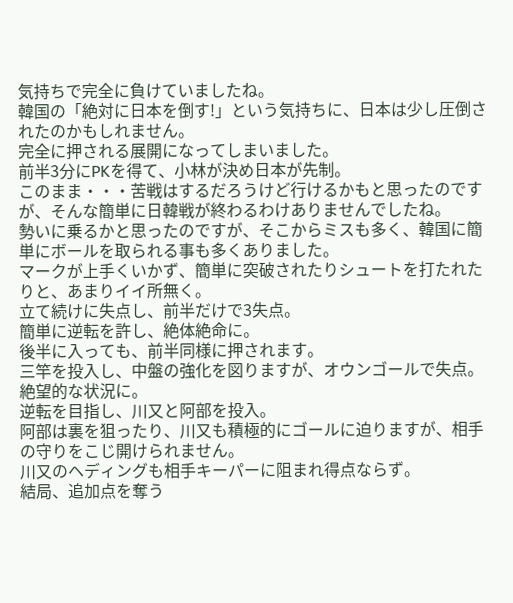気持ちで完全に負けていましたね。
韓国の「絶対に日本を倒す!」という気持ちに、日本は少し圧倒されたのかもしれません。
完全に押される展開になってしまいました。
前半3分にPKを得て、小林が決め日本が先制。
このまま・・・苦戦はするだろうけど行けるかもと思ったのですが、そんな簡単に日韓戦が終わるわけありませんでしたね。
勢いに乗るかと思ったのですが、そこからミスも多く、韓国に簡単にボールを取られる事も多くありました。
マークが上手くいかず、簡単に突破されたりシュートを打たれたりと、あまりイイ所無く。
立て続けに失点し、前半だけで3失点。
簡単に逆転を許し、絶体絶命に。
後半に入っても、前半同様に押されます。
三竿を投入し、中盤の強化を図りますが、オウンゴールで失点。
絶望的な状況に。
逆転を目指し、川又と阿部を投入。
阿部は裏を狙ったり、川又も積極的にゴールに迫りますが、相手の守りをこじ開けられません。
川又のヘディングも相手キーパーに阻まれ得点ならず。
結局、追加点を奪う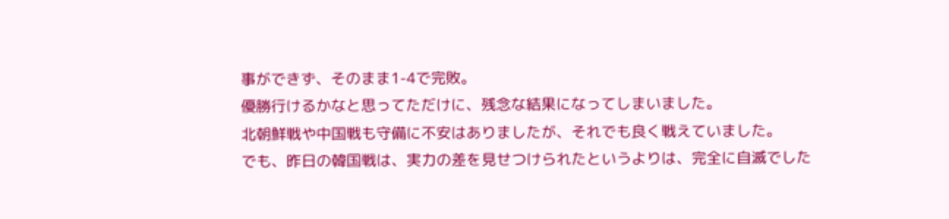事ができず、そのまま1-4で完敗。
優勝行けるかなと思ってただけに、残念な結果になってしまいました。
北朝鮮戦や中国戦も守備に不安はありましたが、それでも良く戦えていました。
でも、昨日の韓国戦は、実力の差を見せつけられたというよりは、完全に自滅でした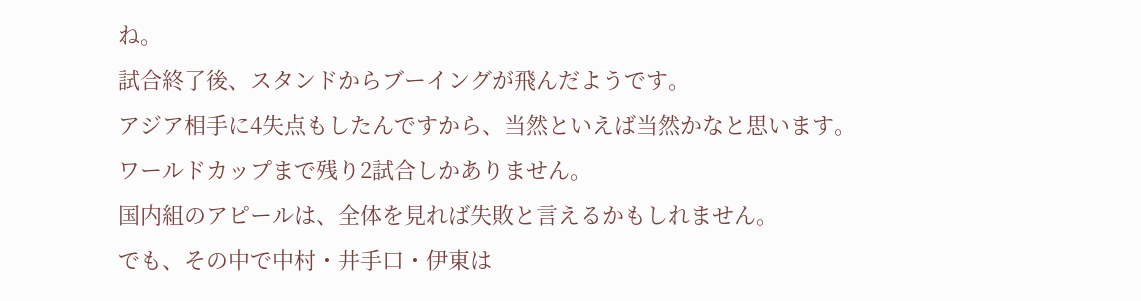ね。
試合終了後、スタンドからブーイングが飛んだようです。
アジア相手に4失点もしたんですから、当然といえば当然かなと思います。
ワールドカップまで残り2試合しかありません。
国内組のアピールは、全体を見れば失敗と言えるかもしれません。
でも、その中で中村・井手口・伊東は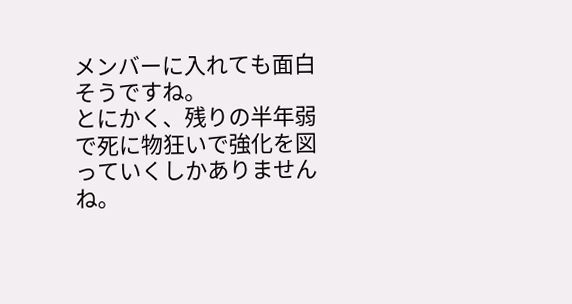メンバーに入れても面白そうですね。
とにかく、残りの半年弱で死に物狂いで強化を図っていくしかありませんね。